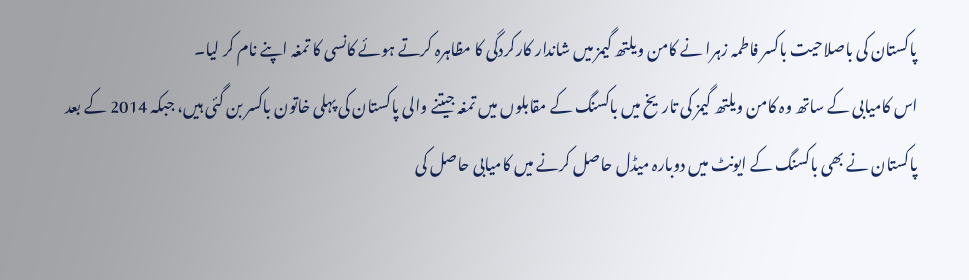پاکستان کی باصلاحیت باکسر فاطمہ زہرا نے کامن ویلتھ گیمز میں شاندار کارکردگی کا مظاہرہ کرتے ہوئے کانسی کا تمغہ اپنے نام کر لیا۔
اس کامیابی کے ساتھ وہ کامن ویلتھ گیمز کی تاریخ میں باکسنگ کے مقابلوں میں تمغہ جیتنے والی پاکستان کی پہلی خاتون باکسر بن گئی ہیں، جبکہ 2014 کے بعد پاکستان نے بھی باکسنگ کے ایونٹ میں دوبارہ میڈل حاصل کرنے میں کامیابی حاصل کی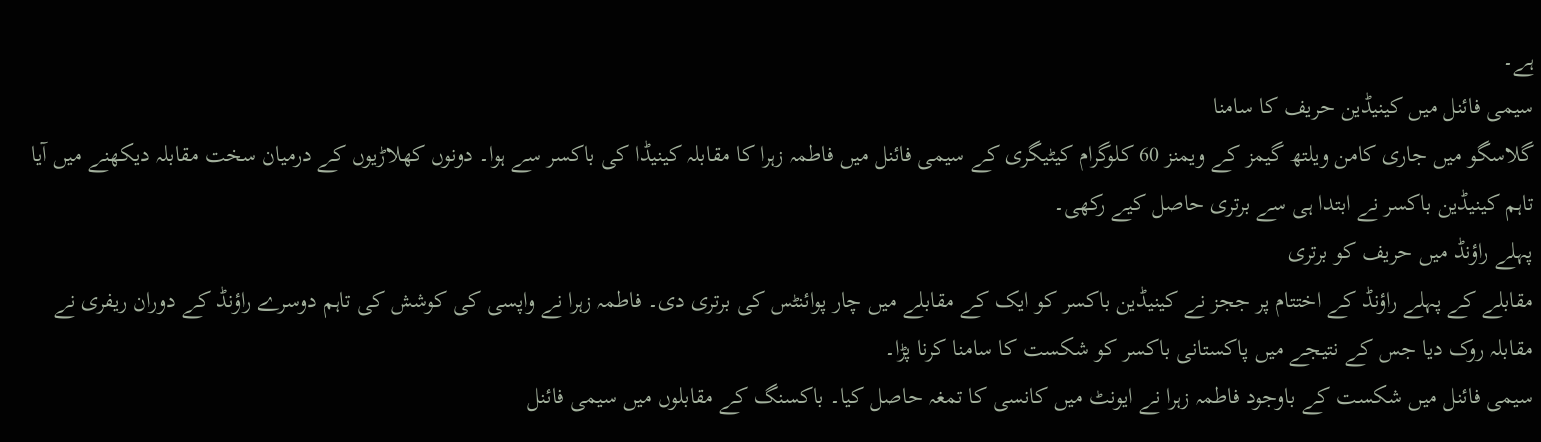ہے۔
سیمی فائنل میں کینیڈین حریف کا سامنا
گلاسگو میں جاری کامن ویلتھ گیمز کے ویمنز 60 کلوگرام کیٹیگری کے سیمی فائنل میں فاطمہ زہرا کا مقابلہ کینیڈا کی باکسر سے ہوا۔ دونوں کھلاڑیوں کے درمیان سخت مقابلہ دیکھنے میں آیا تاہم کینیڈین باکسر نے ابتدا ہی سے برتری حاصل کیے رکھی۔
پہلے راؤنڈ میں حریف کو برتری
مقابلے کے پہلے راؤنڈ کے اختتام پر ججز نے کینیڈین باکسر کو ایک کے مقابلے میں چار پوائنٹس کی برتری دی۔ فاطمہ زہرا نے واپسی کی کوشش کی تاہم دوسرے راؤنڈ کے دوران ریفری نے مقابلہ روک دیا جس کے نتیجے میں پاکستانی باکسر کو شکست کا سامنا کرنا پڑا۔
سیمی فائنل میں شکست کے باوجود فاطمہ زہرا نے ایونٹ میں کانسی کا تمغہ حاصل کیا۔ باکسنگ کے مقابلوں میں سیمی فائنل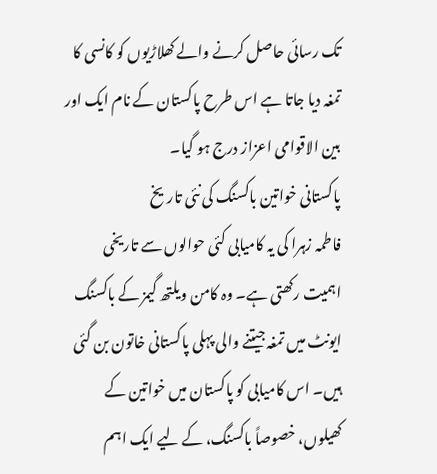تک رسائی حاصل کرنے والے کھلاڑیوں کو کانسی کا تمغہ دیا جاتا ہے اس طرح پاکستان کے نام ایک اور بین الاقوامی اعزاز درج ہو گیا۔
پاکستانی خواتین باکسنگ کی نئی تاریخ
فاطمہ زہرا کی یہ کامیابی کئی حوالوں سے تاریخی اہمیت رکھتی ہے۔ وہ کامن ویلتھ گیمز کے باکسنگ ایونٹ میں تمغہ جیتنے والی پہلی پاکستانی خاتون بن گئی ہیں۔ اس کامیابی کو پاکستان میں خواتین کے کھیلوں، خصوصاً باکسنگ، کے لیے ایک اہم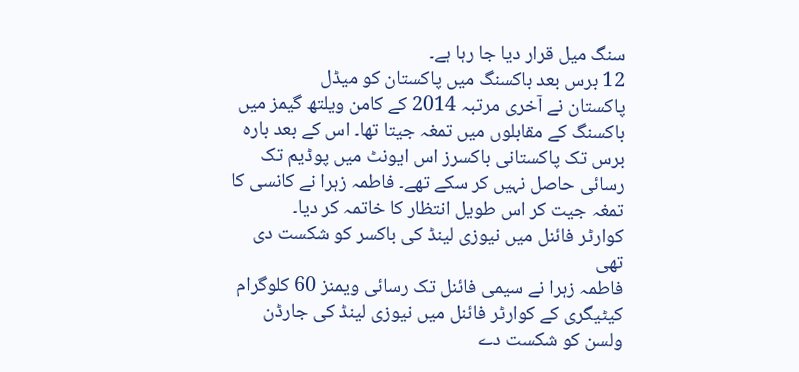سنگ میل قرار دیا جا رہا ہے۔
12 برس بعد باکسنگ میں پاکستان کو میڈل
پاکستان نے آخری مرتبہ 2014 کے کامن ویلتھ گیمز میں باکسنگ کے مقابلوں میں تمغہ جیتا تھا۔ اس کے بعد بارہ برس تک پاکستانی باکسرز اس ایونٹ میں پوڈیم تک رسائی حاصل نہیں کر سکے تھے۔ فاطمہ زہرا نے کانسی کا تمغہ جیت کر اس طویل انتظار کا خاتمہ کر دیا۔
کوارٹر فائنل میں نیوزی لینڈ کی باکسر کو شکست دی تھی
فاطمہ زہرا نے سیمی فائنل تک رسائی ویمنز 60 کلوگرام کیٹیگری کے کوارٹر فائنل میں نیوزی لینڈ کی جارڈن ولسن کو شکست دے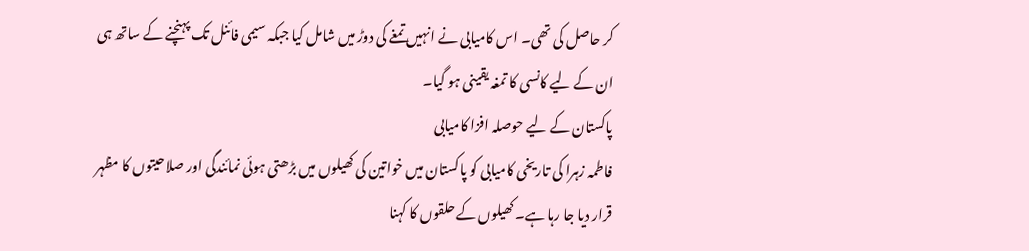کر حاصل کی تھی۔ اس کامیابی نے انہیں تمغے کی دوڑ میں شامل کیا جبکہ سیمی فائنل تک پہنچنے کے ساتھ ہی ان کے لیے کانسی کا تمغہ یقینی ہو گیا۔
پاکستان کے لیے حوصلہ افزا کامیابی
فاطمہ زہرا کی تاریخی کامیابی کو پاکستان میں خواتین کی کھیلوں میں بڑھتی ہوئی نمائندگی اور صلاحیتوں کا مظہر قرار دیا جا رہا ہے۔ کھیلوں کے حلقوں کا کہنا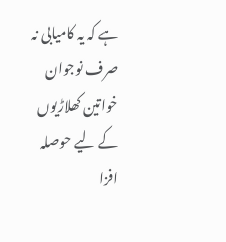ہے کہ یہ کامیابی نہ صرف نوجوان خواتین کھلاڑیوں کے لیے حوصلہ افزا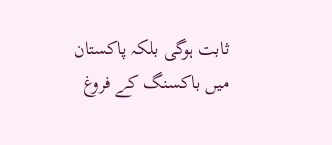ثابت ہوگی بلکہ پاکستان میں باکسنگ کے فروغ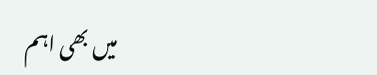میں بھی اہم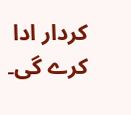کردار ادا کرے گی۔